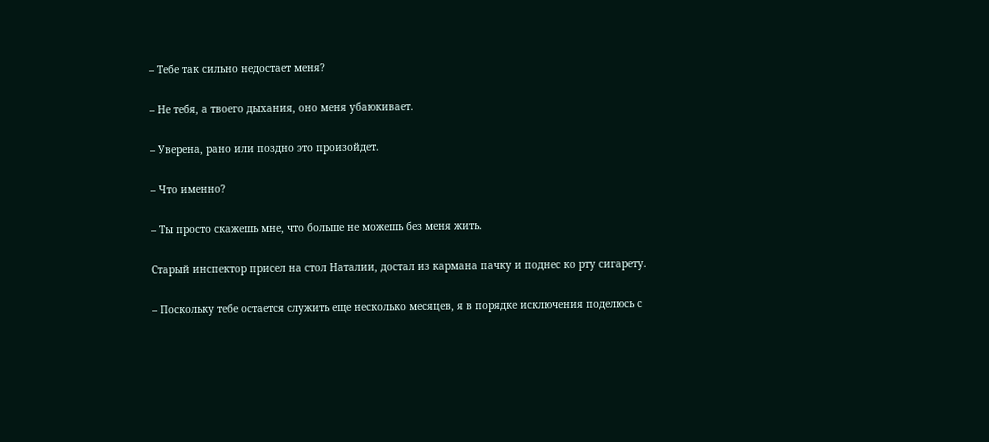– Тебе так сильно недостает меня?

– Не тебя, а твоего дыхания, оно меня убаюкивает.

– Уверена, рано или поздно это произойдет.

– Что именно?

– Ты просто скажешь мне, что больше не можешь без меня жить.

Старый инспектор присел на стол Наталии, достал из кармана пачку и поднес ко рту сигарету.

– Поскольку тебе остается служить еще несколько месяцев, я в порядке исключения поделюсь с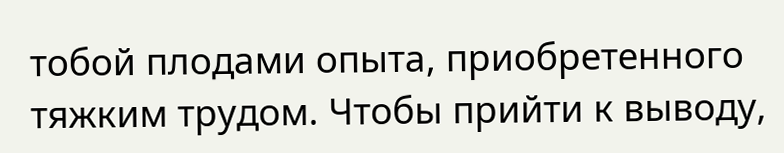тобой плодами опыта, приобретенного тяжким трудом. Чтобы прийти к выводу,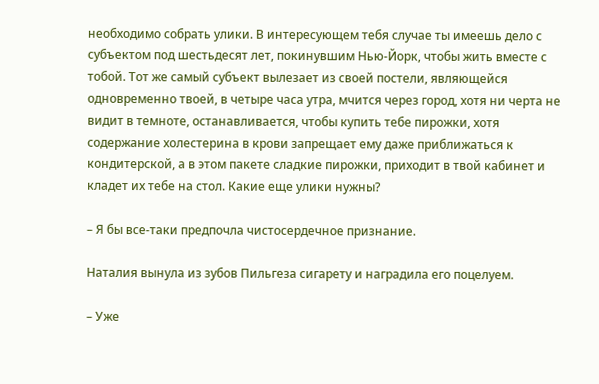необходимо собрать улики. В интересующем тебя случае ты имеешь дело с субъектом под шестьдесят лет, покинувшим Нью-Йорк, чтобы жить вместе с тобой. Тот же самый субъект вылезает из своей постели, являющейся одновременно твоей, в четыре часа утра, мчится через город, хотя ни черта не видит в темноте, останавливается, чтобы купить тебе пирожки, хотя содержание холестерина в крови запрещает ему даже приближаться к кондитерской, а в этом пакете сладкие пирожки, приходит в твой кабинет и кладет их тебе на стол. Какие еще улики нужны?

– Я бы все-таки предпочла чистосердечное признание.

Наталия вынула из зубов Пильгеза сигарету и наградила его поцелуем.

– Уже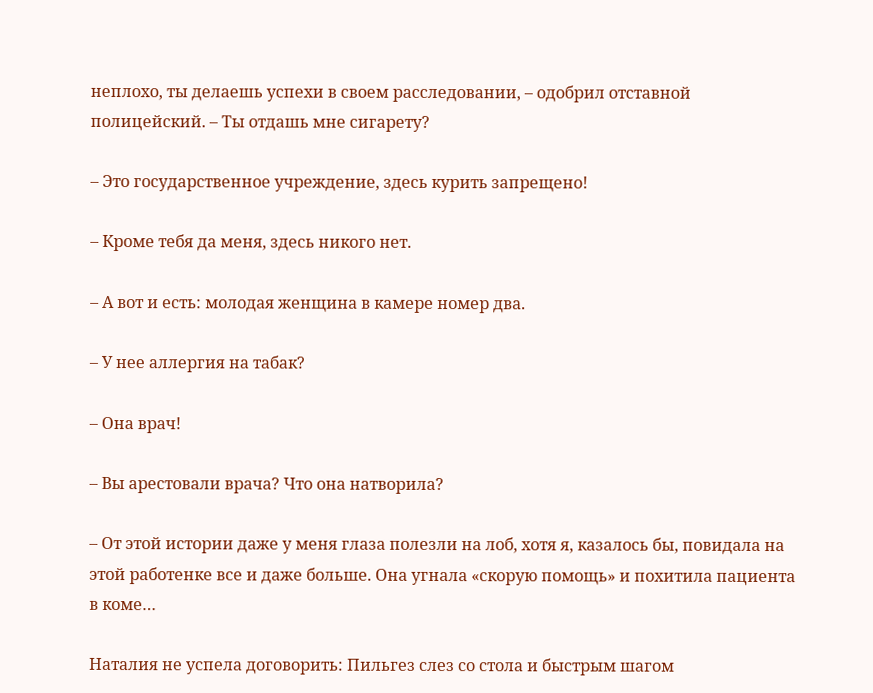неплохо, ты делаешь успехи в своем расследовании, – одобрил отставной полицейский. – Ты отдашь мне сигарету?

– Это государственное учреждение, здесь курить запрещено!

– Кроме тебя да меня, здесь никого нет.

– А вот и есть: молодая женщина в камере номер два.

– У нее аллергия на табак?

– Она врач!

– Вы арестовали врача? Что она натворила?

– От этой истории даже у меня глаза полезли на лоб, хотя я, казалось бы, повидала на этой работенке все и даже больше. Она угнала «скорую помощь» и похитила пациента в коме…

Наталия не успела договорить: Пильгез слез со стола и быстрым шагом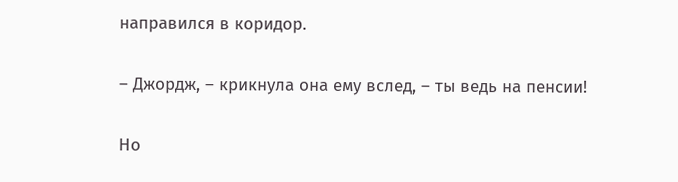направился в коридор.

– Джордж, – крикнула она ему вслед, – ты ведь на пенсии!

Но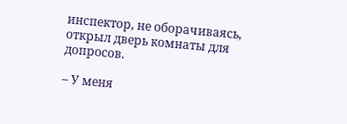инспектор, не оборачиваясь, открыл дверь комнаты для допросов.

– У меня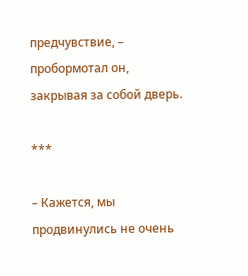предчувствие, – пробормотал он, закрывая за собой дверь.

***

– Кажется, мы продвинулись не очень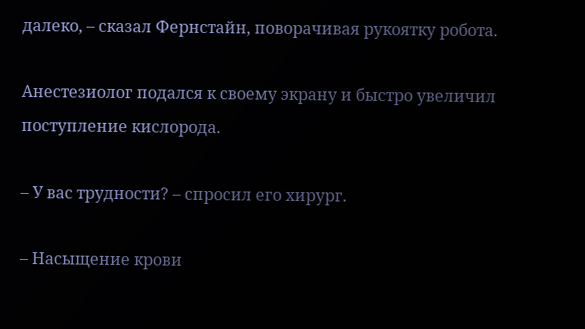далеко, – сказал Фернстайн, поворачивая рукоятку робота.

Анестезиолог подался к своему экрану и быстро увеличил поступление кислорода.

– У вас трудности? – спросил его хирург.

– Насыщение крови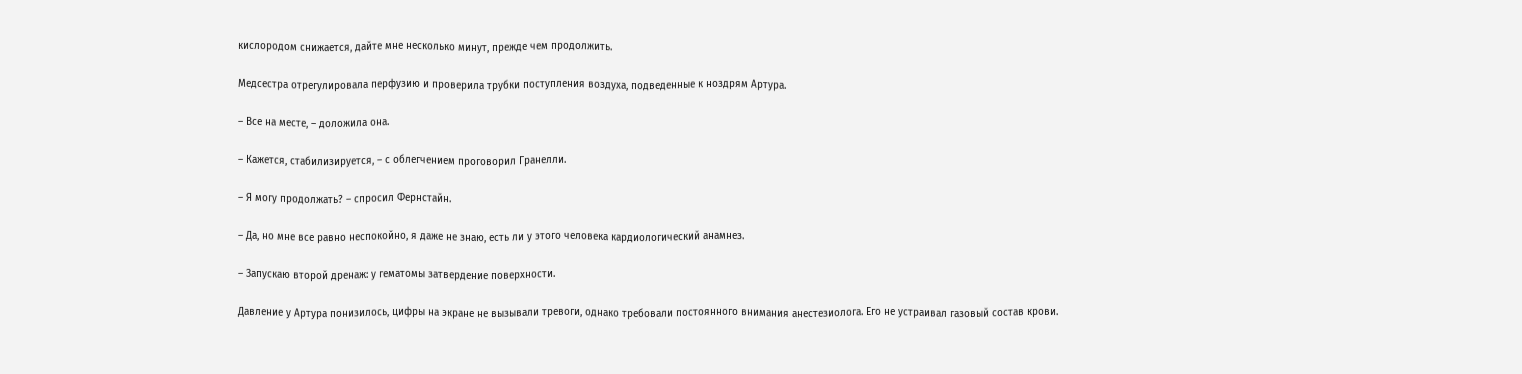кислородом снижается, дайте мне несколько минут, прежде чем продолжить.

Медсестра отрегулировала перфузию и проверила трубки поступления воздуха, подведенные к ноздрям Артура.

– Все на месте, – доложила она.

– Кажется, стабилизируется, – с облегчением проговорил Гранелли.

– Я могу продолжать? – спросил Фернстайн.

– Да, но мне все равно неспокойно, я даже не знаю, есть ли у этого человека кардиологический анамнез.

– Запускаю второй дренаж: у гематомы затвердение поверхности.

Давление у Артура понизилось, цифры на экране не вызывали тревоги, однако требовали постоянного внимания анестезиолога. Его не устраивал газовый состав крови.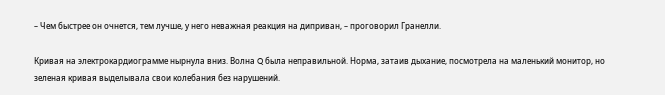– Чем быстрее он очнется, тем лучше, у него неважная реакция на диприван, – проговорил Гранелли.

Кривая на электрокардиограмме нырнула вниз. Волна Q была неправильной. Норма, затаив дыхание, посмотрела на маленький монитор, но зеленая кривая выделывала свои колебания без нарушений.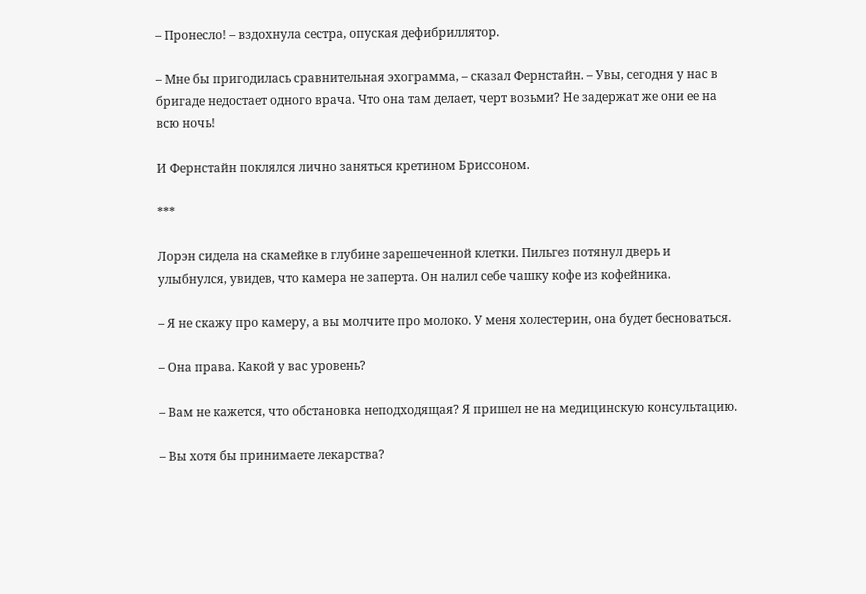– Пронесло! – вздохнула сестра, опуская дефибриллятор.

– Мне бы пригодилась сравнительная эхограмма, – сказал Фернстайн. – Увы, сегодня у нас в бригаде недостает одного врача. Что она там делает, черт возьми? Не задержат же они ее на всю ночь!

И Фернстайн поклялся лично заняться кретином Бриссоном.

***

Лорэн сидела на скамейке в глубине зарешеченной клетки. Пильгез потянул дверь и улыбнулся, увидев, что камера не заперта. Он налил себе чашку кофе из кофейника.

– Я не скажу про камеру, а вы молчите про молоко. У меня холестерин, она будет бесноваться.

– Она права. Какой у вас уровень?

– Вам не кажется, что обстановка неподходящая? Я пришел не на медицинскую консультацию.

– Вы хотя бы принимаете лекарства?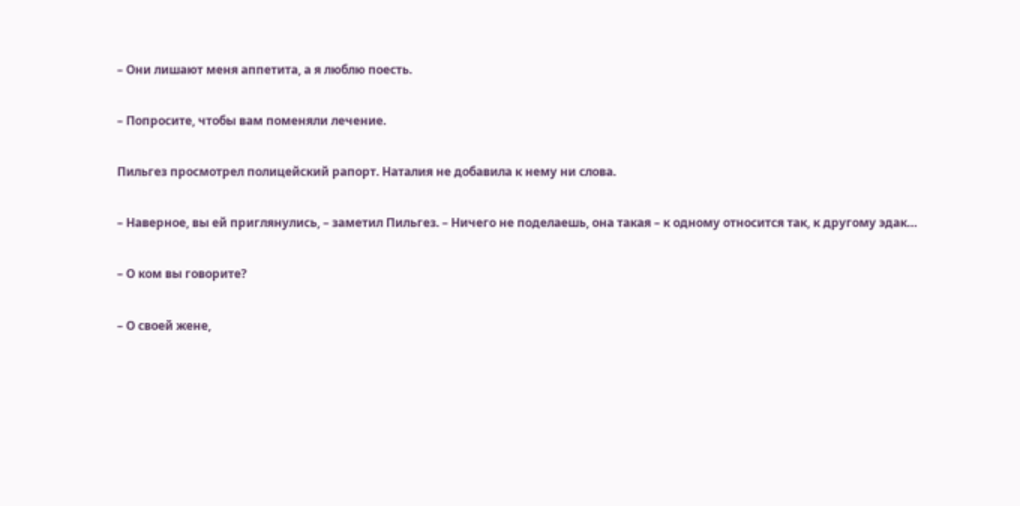– Они лишают меня аппетита, а я люблю поесть.

– Попросите, чтобы вам поменяли лечение.

Пильгез просмотрел полицейский рапорт. Наталия не добавила к нему ни слова.

– Наверное, вы ей приглянулись, – заметил Пильгез. – Ничего не поделаешь, она такая – к одному относится так, к другому эдак…

– О ком вы говорите?

– О своей жене,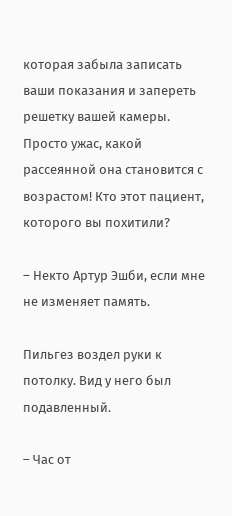которая забыла записать ваши показания и запереть решетку вашей камеры. Просто ужас, какой рассеянной она становится с возрастом! Кто этот пациент, которого вы похитили?

– Некто Артур Эшби, если мне не изменяет память.

Пильгез воздел руки к потолку. Вид у него был подавленный.

– Час от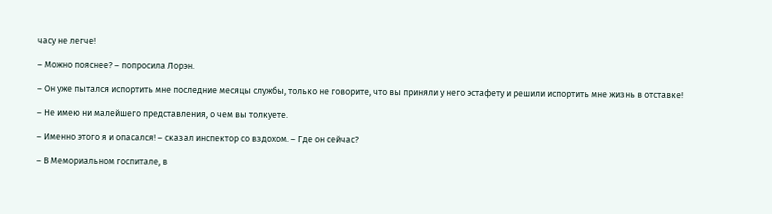часу не легче!

– Можно пояснее? – попросила Лорэн.

– Он уже пытался испортить мне последние месяцы службы, только не говорите, что вы приняли у него эстафету и решили испортить мне жизнь в отставке!

– Не имею ни малейшего представления, о чем вы толкуете.

– Именно этого я и опасался! – сказал инспектор со вздохом. – Где он сейчас?

– В Мемориальном госпитале, в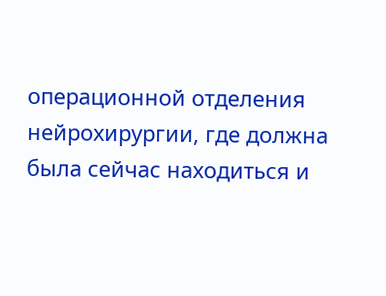операционной отделения нейрохирургии, где должна была сейчас находиться и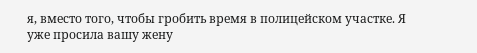я, вместо того, чтобы гробить время в полицейском участке. Я уже просила вашу жену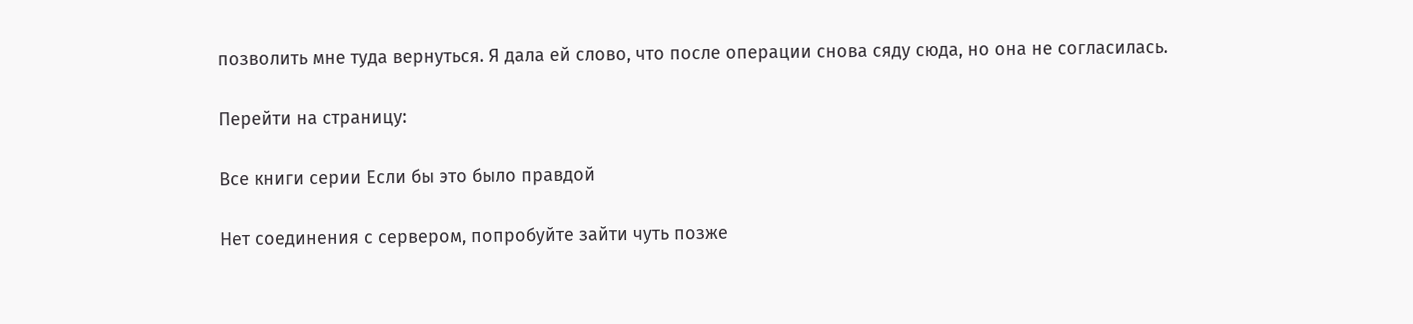позволить мне туда вернуться. Я дала ей слово, что после операции снова сяду сюда, но она не согласилась.

Перейти на страницу:

Все книги серии Если бы это было правдой

Нет соединения с сервером, попробуйте зайти чуть позже